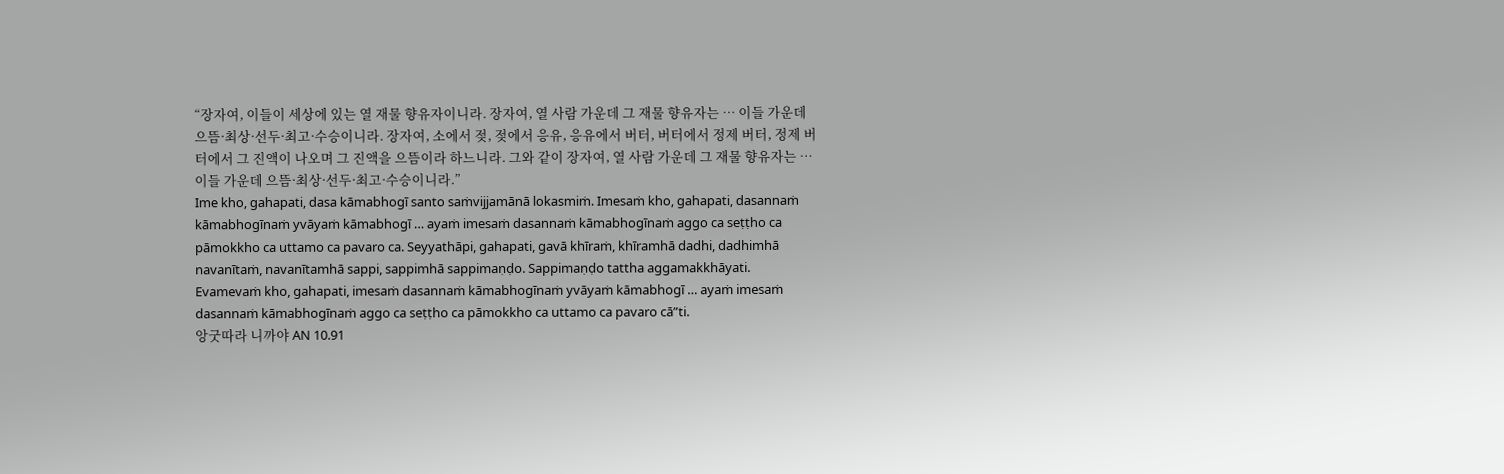“장자여, 이들이 세상에 있는 열 재물 향유자이니라. 장자여, 열 사람 가운데 그 재물 향유자는 … 이들 가운데 으뜸·최상·선두·최고·수승이니라. 장자여, 소에서 젖, 젖에서 응유, 응유에서 버터, 버터에서 정제 버터, 정제 버터에서 그 진액이 나오며 그 진액을 으뜸이라 하느니라. 그와 같이 장자여, 열 사람 가운데 그 재물 향유자는 … 이들 가운데 으뜸·최상·선두·최고·수승이니라.”
Ime kho, gahapati, dasa kāmabhogī santo saṁvijjamānā lokasmiṁ. Imesaṁ kho, gahapati, dasannaṁ kāmabhogīnaṁ yvāyaṁ kāmabhogī … ayaṁ imesaṁ dasannaṁ kāmabhogīnaṁ aggo ca seṭṭho ca pāmokkho ca uttamo ca pavaro ca. Seyyathāpi, gahapati, gavā khīraṁ, khīramhā dadhi, dadhimhā navanītaṁ, navanītamhā sappi, sappimhā sappimaṇḍo. Sappimaṇḍo tattha aggamakkhāyati. Evamevaṁ kho, gahapati, imesaṁ dasannaṁ kāmabhogīnaṁ yvāyaṁ kāmabhogī … ayaṁ imesaṁ dasannaṁ kāmabhogīnaṁ aggo ca seṭṭho ca pāmokkho ca uttamo ca pavaro cā”ti.
앙굿따라 니까야 AN 10.91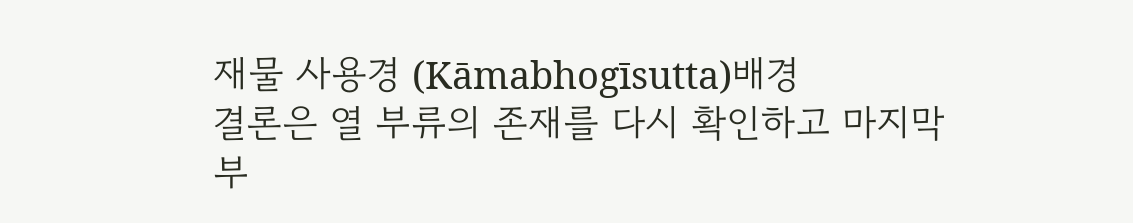재물 사용경 (Kāmabhogīsutta)배경
결론은 열 부류의 존재를 다시 확인하고 마지막 부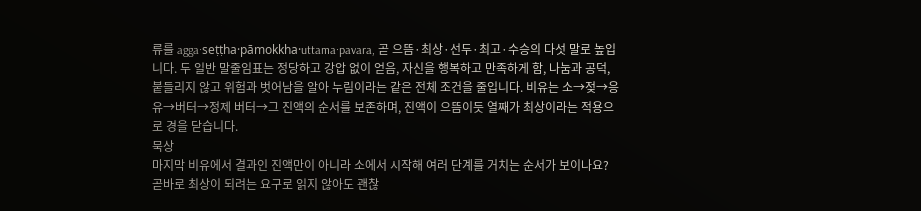류를 agga·seṭṭha·pāmokkha·uttama·pavara, 곧 으뜸·최상·선두·최고·수승의 다섯 말로 높입니다. 두 일반 말줄임표는 정당하고 강압 없이 얻음, 자신을 행복하고 만족하게 함, 나눔과 공덕, 붙들리지 않고 위험과 벗어남을 알아 누림이라는 같은 전체 조건을 줄입니다. 비유는 소→젖→응유→버터→정제 버터→그 진액의 순서를 보존하며, 진액이 으뜸이듯 열째가 최상이라는 적용으로 경을 닫습니다.
묵상
마지막 비유에서 결과인 진액만이 아니라 소에서 시작해 여러 단계를 거치는 순서가 보이나요? 곧바로 최상이 되려는 요구로 읽지 않아도 괜찮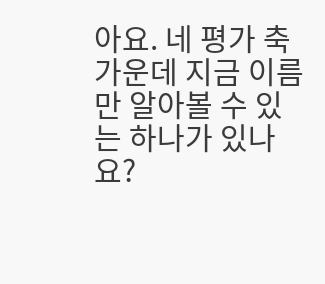아요. 네 평가 축 가운데 지금 이름만 알아볼 수 있는 하나가 있나요?